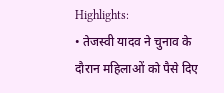Highlights:
• तेजस्वी यादव ने चुनाव के दौरान महिलाओं को पैसे दिए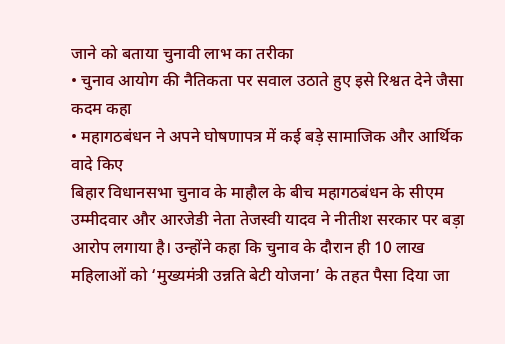जाने को बताया चुनावी लाभ का तरीका
• चुनाव आयोग की नैतिकता पर सवाल उठाते हुए इसे रिश्वत देने जैसा कदम कहा
• महागठबंधन ने अपने घोषणापत्र में कई बड़े सामाजिक और आर्थिक वादे किए
बिहार विधानसभा चुनाव के माहौल के बीच महागठबंधन के सीएम उम्मीदवार और आरजेडी नेता तेजस्वी यादव ने नीतीश सरकार पर बड़ा आरोप लगाया है। उन्होंने कहा कि चुनाव के दौरान ही 10 लाख महिलाओं को ‘मुख्यमंत्री उन्नति बेटी योजना’ के तहत पैसा दिया जा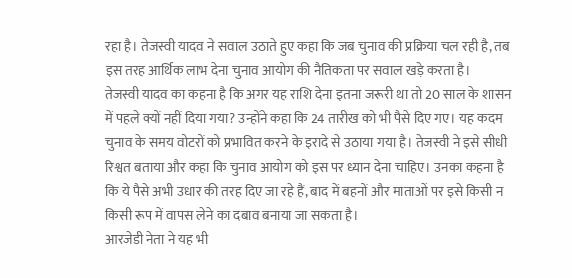रहा है। तेजस्वी यादव ने सवाल उठाते हुए कहा कि जब चुनाव की प्रक्रिया चल रही है, तब इस तरह आर्थिक लाभ देना चुनाव आयोग की नैतिकता पर सवाल खड़े करता है।
तेजस्वी यादव का कहना है कि अगर यह राशि देना इतना जरूरी था तो 20 साल के शासन में पहले क्यों नहीं दिया गया? उन्होंने कहा कि 24 तारीख को भी पैसे दिए गए। यह कदम चुनाव के समय वोटरों को प्रभावित करने के इरादे से उठाया गया है। तेजस्वी ने इसे सीधी रिश्वत बताया और कहा कि चुनाव आयोग को इस पर ध्यान देना चाहिए। उनका कहना है कि ये पैसे अभी उधार की तरह दिए जा रहे हैं, बाद में बहनों और माताओं पर इसे किसी न किसी रूप में वापस लेने का दबाव बनाया जा सकता है।
आरजेडी नेता ने यह भी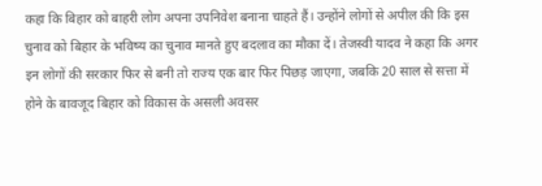कहा कि बिहार को बाहरी लोग अपना उपनिवेश बनाना चाहते हैं। उन्होंने लोगों से अपील की कि इस चुनाव को बिहार के भविष्य का चुनाव मानते हुए बदलाव का मौका दें। तेजस्वी यादव ने कहा कि अगर इन लोगों की सरकार फिर से बनी तो राज्य एक बार फिर पिछड़ जाएगा, जबकि 20 साल से सत्ता में होने के बावजूद बिहार को विकास के असली अवसर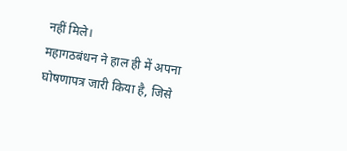नहीं मिले।
महागठबंधन ने हाल ही में अपना घोषणापत्र जारी किया है, जिसे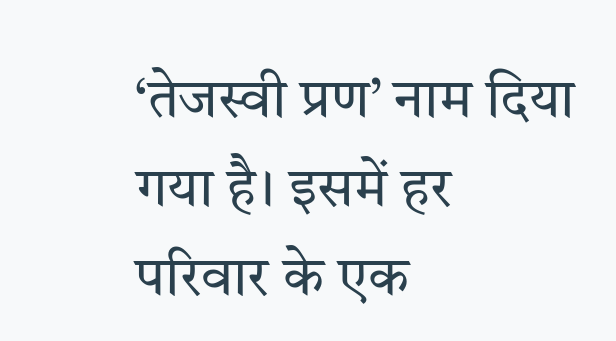‘तेजस्वी प्रण’ नाम दिया गया है। इसमें हर परिवार के एक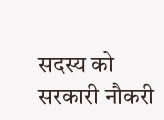सदस्य को सरकारी नौकरी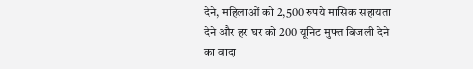देने, महिलाओं को 2,500 रुपये मासिक सहायता देने और हर घर को 200 यूनिट मुफ्त बिजली देने का वादा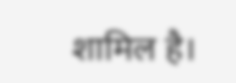शामिल है।